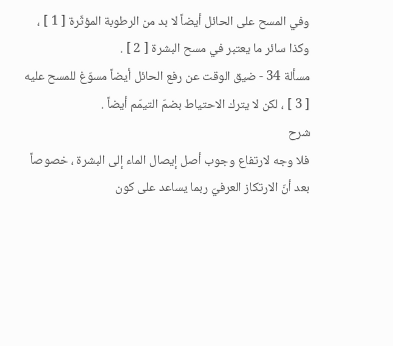وفي المسح على الحائل أيضاً لا بد من الرطوبة المؤثّرة [ 1 ] ، وكذا سائر ما يعتبر في مسح البشرة [ 2 ] .
مسألة 34 - ضيق الوقت عن رفع الحائل أيضاً مسوّغ للمسح عليه [ 3 ] ، لكن لا يترك الاحتياط بضمّ التيمّم أيضاً .
شرح
فلا وجه لارتفاع وجوب أصل إيصال الماء إلى البشرة ، خصوصاً بعد أنّ الارتكاز العرفيّ ربما يساعد على كون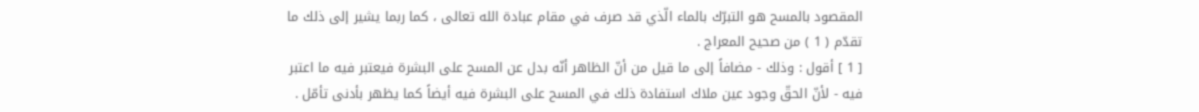المقصود بالمسح هو التبرّك بالماء الّذي قد صرف في مقام عبادة الله تعالى ، كما ربما يشير إلى ذلك ما تقدّم ( 1 ) من صحيح المعراج .
[ 1 ] أقول : وذلك - مضافاً إلى ما قيل من أنّ الظاهر أنّه بدل عن المسح على البشرة فيعتبر فيه ما اعتبر فيه - لأنّ الحقّ وجود عين ملاك استفادة ذلك في المسح على البشرة فيه أيضاً كما يظهر بأدنى تأمّل .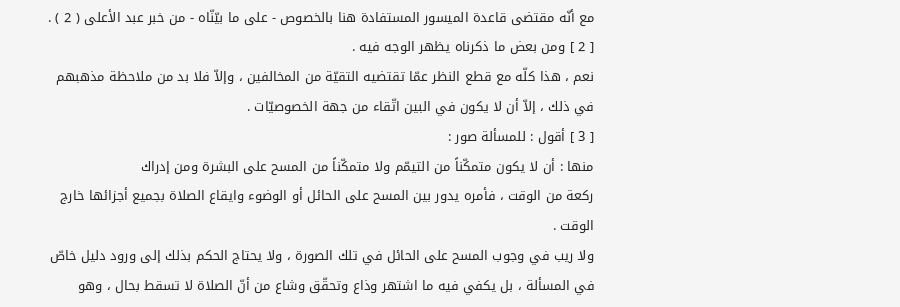مع أنّه مقتضى قاعدة الميسور المستفادة هنا بالخصوص - على ما بيّنّاه - من خبر عبد الأعلى ( 2 ) .
[ 2 ] ومن بعض ما ذكرناه يظهر الوجه فيه .
نعم ، هذا كلّه مع قطع النظر عمّا تقتضيه التقيّة من المخالفين ، وإلاّ فلا بد من ملاحظة مذهبهم في ذلك ، إلاّ أن لا يكون في البين اتّقاء من جهة الخصوصيّات .
[ 3 ] أقول : للمسألة صور :
منها : أن لا يكون متمكّناً من التيمّم ولا متمكّناً من المسح على البشرة ومن إدراك
ركعة من الوقت ، فأمره يدور بين المسح على الحائل أو الوضوء وايقاع الصلاة بجميع أجزائها خارج الوقت .
ولا ريب في وجوب المسح على الحائل في تلك الصورة ، ولا يحتاج الحكم بذلك إلى ورود دليل خاصّ في المسألة ، بل يكفي فيه ما اشتهر وذاع وتحقّق وشاع من أنّ الصلاة لا تسقط بحال ، وهو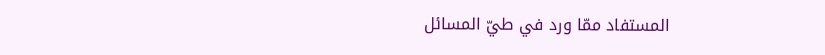المستفاد ممّا ورد في طيّ المسائل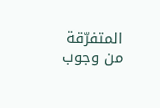المتفرّقة من وجوب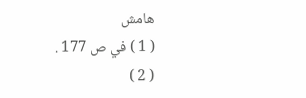هامش
( 1 ) في ص 177 .
( 2 )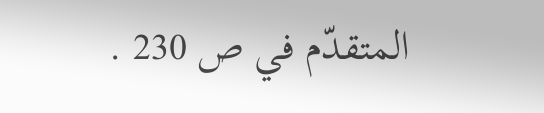المتقدّم في ص 230 .